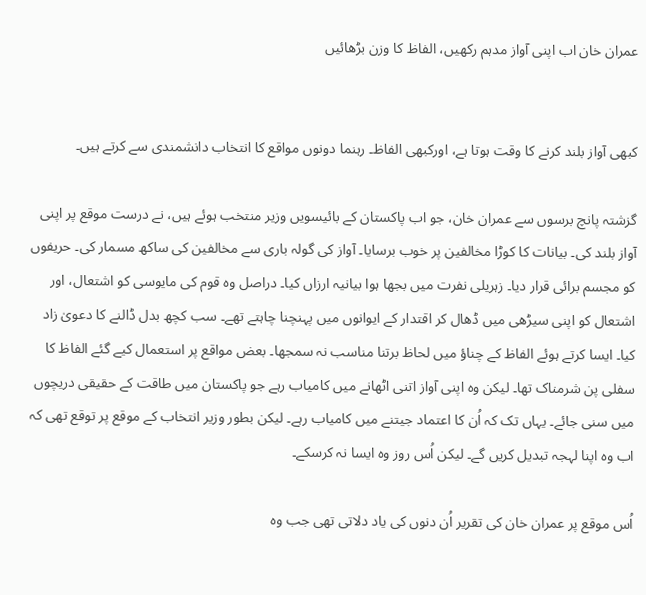عمران خان اب اپنی آواز مدہم رکھیں، الفاظ کا وزن بڑھائیں


کبھی آواز بلند کرنے کا وقت ہوتا ہے، اورکبھی الفاظ۔ رہنما دونوں مواقع کا انتخاب دانشمندی سے کرتے ہیں۔

گزشتہ پانچ برسوں سے عمران خان، جو اب پاکستان کے بائیسویں وزیر منتخب ہوئے ہیں، نے درست موقع پر اپنی آواز بلند کی۔ بیانات کا کوڑا مخالفین پر خوب برسایا۔ آواز کی گولہ باری سے مخالفین کی ساکھ مسمار کی۔ حریفوں کو مجسم برائی قرار دیا۔ زہریلی نفرت میں بجھا ہوا بیانیہ ارزاں کیا۔ دراصل وہ قوم کی مایوسی کو اشتعال، اور اشتعال کو اپنی سیڑھی میں ڈھال کر اقتدار کے ایوانوں میں پہنچنا چاہتے تھے۔ سب کچھ بدل ڈالنے کا دعویٰ زاد کیا۔ ایسا کرتے ہوئے الفاظ کے چناؤ میں لحاظ برتنا مناسب نہ سمجھا۔ بعض مواقع پر استعمال کیے گئے الفاظ کا سفلی پن شرمناک تھا۔ لیکن وہ اپنی آواز اتنی اٹھانے میں کامیاب رہے جو پاکستان میں طاقت کے حقیقی دریچوں میں سنی جائے۔ یہاں تک کہ اُن کا اعتماد جیتنے میں کامیاب رہے۔ لیکن بطور وزیر انتخاب کے موقع پر توقع تھی کہ اب وہ اپنا لہجہ تبدیل کریں گے۔ لیکن اُس روز وہ ایسا نہ کرسکے۔

اُس موقع پر عمران خان کی تقریر اُن دنوں کی یاد دلاتی تھی جب وہ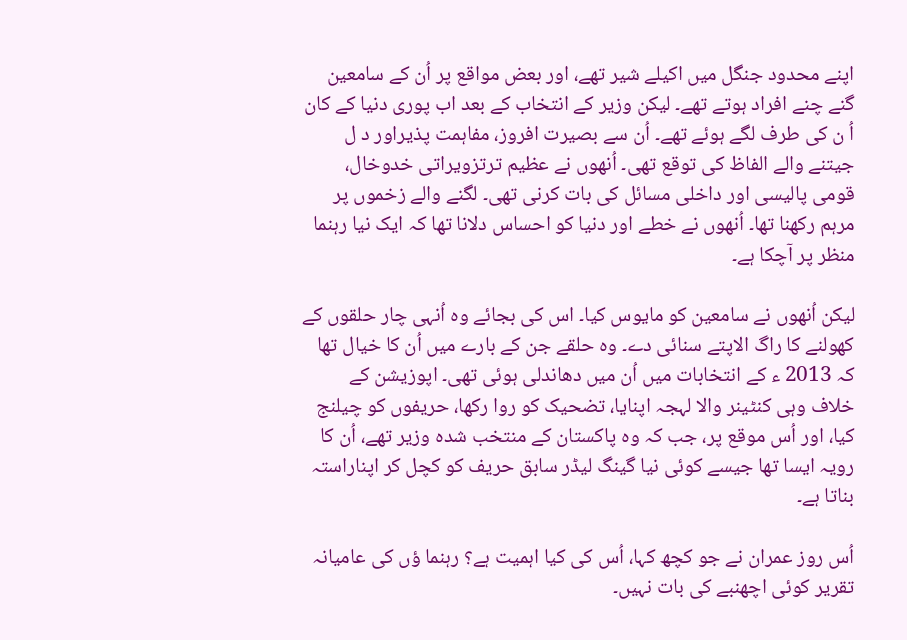اپنے محدود جنگل میں اکیلے شیر تھے، اور بعض مواقع پر اُن کے سامعین گنے چنے افراد ہوتے تھے۔ لیکن وزیر کے انتخاب کے بعد اب پوری دنیا کے کان اُ ن کی طرف لگے ہوئے تھے۔ اُن سے بصیرت افروز، مفاہمت پذیراور د ل جیتنے والے الفاظ کی توقع تھی۔ اُنھوں نے عظیم ترتزویراتی خدوخال، قومی پالیسی اور داخلی مسائل کی بات کرنی تھی۔ لگنے والے زخموں پر مرہم رکھنا تھا۔ اُنھوں نے خطے اور دنیا کو احساس دلانا تھا کہ ایک نیا رہنما منظر پر آچکا ہے۔

لیکن اُنھوں نے سامعین کو مایوس کیا۔ اس کی بجائے وہ اُنہی چار حلقوں کے کھولنے کا راگ الاپتے سنائی دے۔ وہ حلقے جن کے بارے میں اُن کا خیال تھا کہ 2013 ء کے انتخابات میں اُن میں دھاندلی ہوئی تھی۔ اپوزیشن کے خلاف وہی کنٹینر والا لہجہ اپنایا، تضحیک کو روا رکھا، حریفوں کو چیلنج کیا، اور اُس موقع پر، جب کہ وہ پاکستان کے منتخب شدہ وزیر تھے، اُن کا رویہ ایسا تھا جیسے کوئی نیا گینگ لیڈر سابق حریف کو کچل کر اپناراستہ بناتا ہے۔

اُس روز عمران نے جو کچھ کہا، اُس کی کیا اہمیت ہے؟ رہنما ؤں کی عامیانہ تقریر کوئی اچھنبے کی بات نہیں۔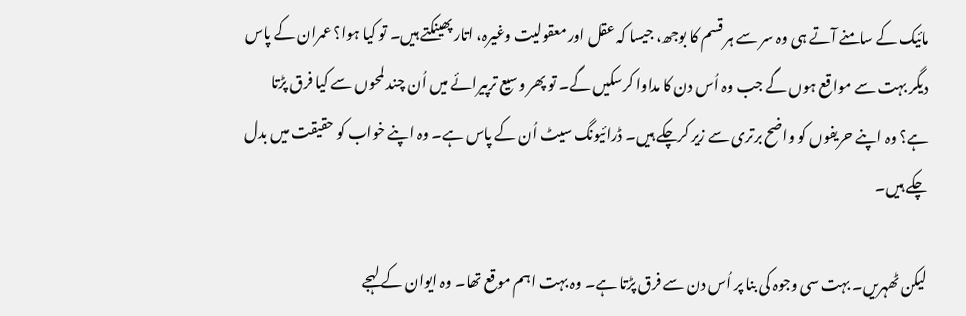مائیک کے سامنے آتے ہی وہ سر سے ہر قسم کا بوجھ، جیسا کہ عقل اور معقولیت وغیرہ، اتار پھینکتے ہیں۔ تو کیا ہوا؟ عمران کے پاس دیگر بہت سے مواقع ہوں گے جب وہ اُس دن کا مداوا کرسکیں گے۔ تو پھر وسیع ترپیرائے میں اُن چند لمحوں سے کیا فرق پڑتا ہے؟ وہ اپنے حریفوں کو واضح برتری سے زیر کرچکے ہیں۔ ڈرائیونگ سیٹ اُن کے پاس ہے۔ وہ اپنے خواب کو حقیقت میں بدل چکے ہیں۔

لیکن ٹھہریں۔ بہت سی وجوہ کی بنا پر اُس دن سے فرق پڑتا ہے۔ وہ بہت اہم موقع تھا۔ وہ ایوان کے لہجے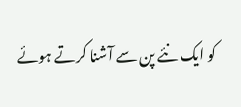کو ایک نئے پن سے آشنا کرتے ہوئے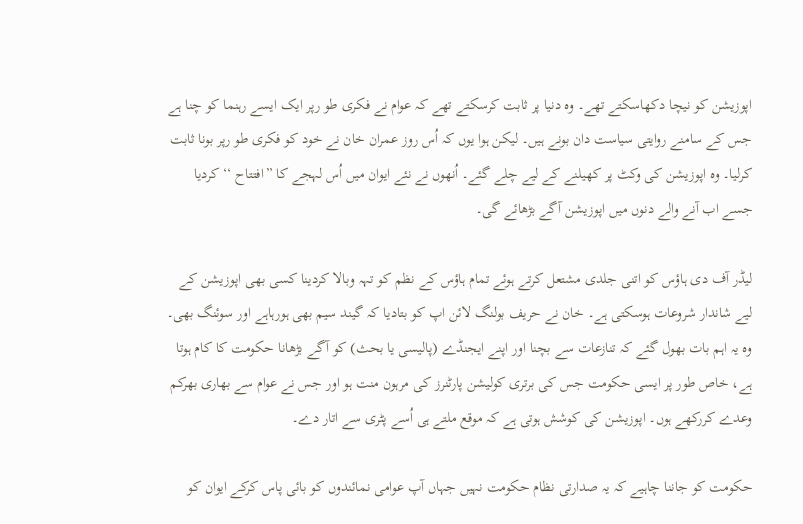اپوزیشن کو نیچا دکھاسکتے تھے۔ وہ دنیا پر ثابت کرسکتے تھے کہ عوام نے فکری طو رپر ایک ایسے رہنما کو چنا ہے جس کے سامنے روایتی سیاست دان بونے ہیں۔ لیکن ہوا یوں کہ اُس روز عمران خان نے خود کو فکری طو رپر بونا ثابت کرلیا۔ وہ اپوزیشن کی وکٹ پر کھیلنے کے لیے چلے گئے۔ اُنھوں نے نئے ایوان میں اُس لہجے کا ”افتتاح ‘‘ کردیا جسے اب آنے والے دنوں میں اپوزیشن آگے بڑھائے گی۔

لیڈر آف دی ہاؤس کو اتنی جلدی مشتعل کرتے ہوئے تمام ہاؤس کے نظم کو تہہ وبالا کردینا کسی بھی اپوزیشن کے لیے شاندار شروعات ہوسکتی ہے۔ خان نے حریف بولنگ لائن اپ کو بتادیا کہ گیند سیم بھی ہورہاہے اور سوئنگ بھی۔ وہ یہ اہم بات بھول گئے کہ تنازعات سے بچنا اور اپنے ایجنڈے (پالیسی یا بحث) کو آگے بڑھانا حکومت کا کام ہوتا ہے، خاص طور پر ایسی حکومت جس کی برتری کولیشن پارٹنرز کی مرہون منت ہو اور جس نے عوام سے بھاری بھرکم وعدے کررکھے ہوں۔ اپوزیشن کی کوشش ہوتی ہے کہ موقع ملتے ہی اُسے پٹری سے اتار دے۔

حکومت کو جاننا چاہیے کہ یہ صدارتی نظام حکومت نہیں جہاں آپ عوامی نمائندوں کو بائی پاس کرکے ایوان کو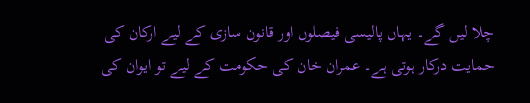چلا لیں گے۔ یہاں پالیسی فیصلوں اور قانون سازی کے لیے ارکان کی حمایت درکار ہوتی ہے۔ عمران خان کی حکومت کے لیے تو ایوان کی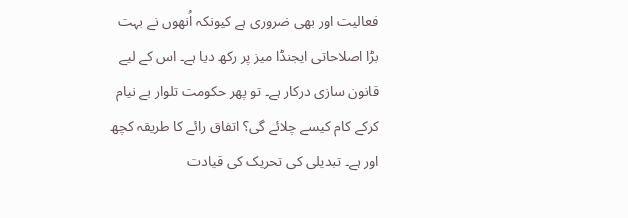فعالیت اور بھی ضروری ہے کیونکہ اُنھوں نے بہت بڑا اصلاحاتی ایجنڈا میز پر رکھ دیا ہے۔ اس کے لیے قانون سازی درکار ہے۔ تو پھر حکومت تلوار بے نیام کرکے کام کیسے چلائے گی؟ اتفاق رائے کا طریقہ کچھ اور ہے۔ تبدیلی کی تحریک کی قیادت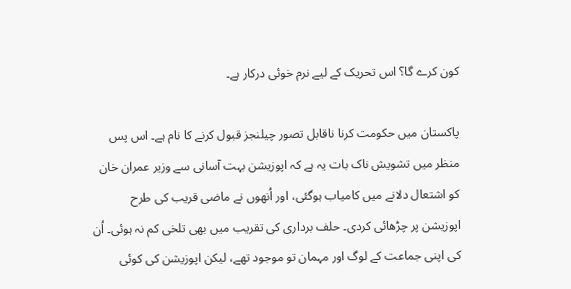کون کرے گا؟ اس تحریک کے لیے نرم خوئی درکار ہے۔

پاکستان میں حکومت کرنا ناقابل تصور چیلنجز قبول کرنے کا نام ہے۔ اس پس منظر میں تشویش ناک بات یہ ہے کہ اپوزیشن بہت آسانی سے وزیر عمران خان کو اشتعال دلانے میں کامیاب ہوگئی، اور اُنھوں نے ماضی قریب کی طرح اپوزیشن پر چڑھائی کردی۔ حلف برداری کی تقریب میں بھی تلخی کم نہ ہوئی۔ اُن کی اپنی جماعت کے لوگ اور مہمان تو موجود تھے، لیکن اپوزیشن کی کوئی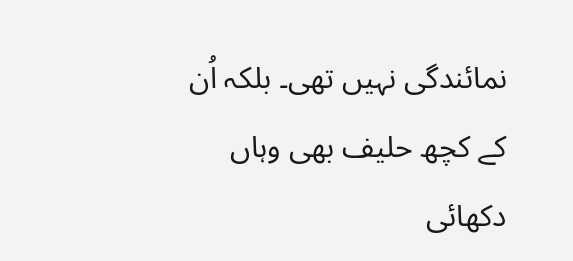نمائندگی نہیں تھی۔ بلکہ اُن کے کچھ حلیف بھی وہاں دکھائی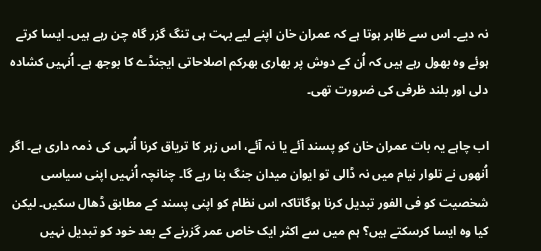نہ دیے۔ اس سے ظاہر ہوتا ہے کہ عمران خان اپنے لیے بہت ہی تنگ گزر گاہ چن رہے ہیں۔ ایسا کرتے ہوئے وہ بھول رہے ہیں کہ اُن کے دوش پر بھاری بھرکم اصلاحاتی ایجنڈے کا بوجھ ہے۔ اُنہیں کشادہ دلی اور بلند ظرفی کی ضرورت تھی۔

اب چاہے یہ بات عمران خان کو پسند آئے یا نہ آئے، اس زہر کا تریاق کرنا اُنہی کی ذمہ داری ہے۔ اگر اُنھوں نے تلوار نیام میں نہ ڈالی تو ایوان میدان جنگ بنا رہے گا۔ چنانچہ اُنہیں اپنی سیاسی شخصیت کو فی الفور تبدیل کرنا ہوگاتاکہ اس نظام کو اپنی پسند کے مطابق ڈھال سکیں۔ لیکن کیا وہ ایسا کرسکتے ہیں؟ ہم میں سے اکثر ایک خاص عمر گزرنے کے بعد خود کو تبدیل نہیں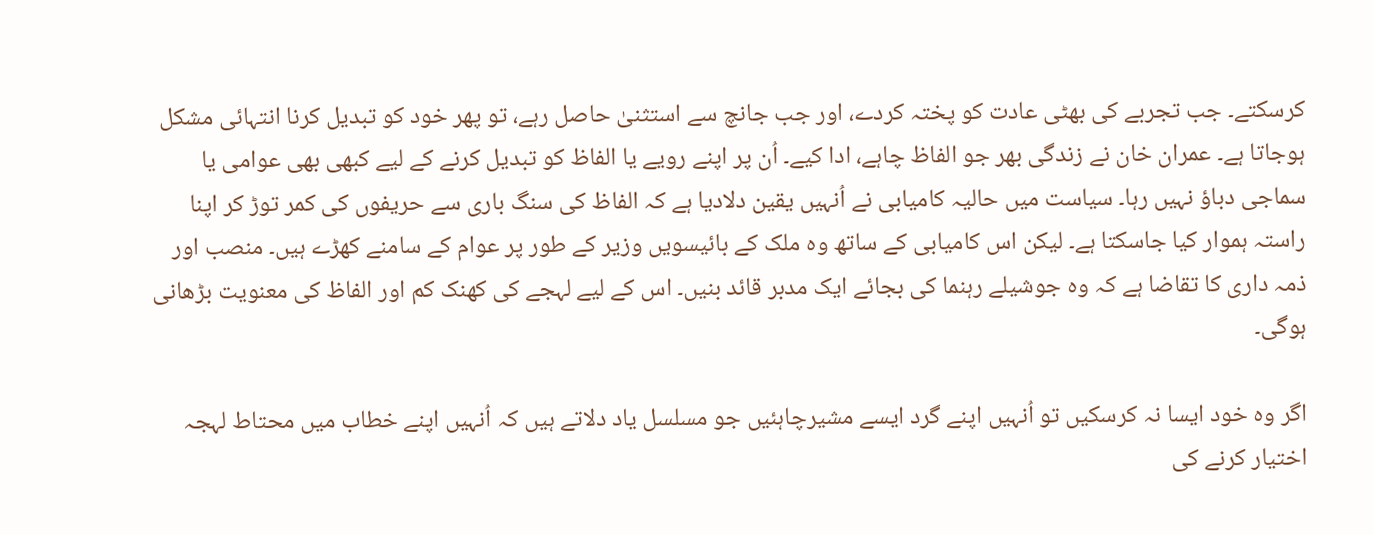کرسکتے۔ جب تجربے کی بھٹی عادت کو پختہ کردے، اور جب جانچ سے استثنیٰ حاصل رہے، تو پھر خود کو تبدیل کرنا انتہائی مشکل ہوجاتا ہے۔ عمران خان نے زندگی بھر جو الفاظ چاہے، ادا کیے۔ اُن پر اپنے رویے یا الفاظ کو تبدیل کرنے کے لیے کبھی بھی عوامی یا سماجی دباؤ نہیں رہا۔ سیاست میں حالیہ کامیابی نے اُنہیں یقین دلادیا ہے کہ الفاظ کی سنگ باری سے حریفوں کی کمر توڑ کر اپنا راستہ ہموار کیا جاسکتا ہے۔ لیکن اس کامیابی کے ساتھ وہ ملک کے بائیسویں وزیر کے طور پر عوام کے سامنے کھڑے ہیں۔ منصب اور ذمہ داری کا تقاضا ہے کہ وہ جوشیلے رہنما کی بجائے ایک مدبر قائد بنیں۔ اس کے لیے لہجے کی کھنک کم اور الفاظ کی معنویت بڑھانی ہوگی۔

اگر وہ خود ایسا نہ کرسکیں تو اُنہیں اپنے گرد ایسے مشیرچاہئیں جو مسلسل یاد دلاتے ہیں کہ اُنہیں اپنے خطاب میں محتاط لہجہ اختیار کرنے کی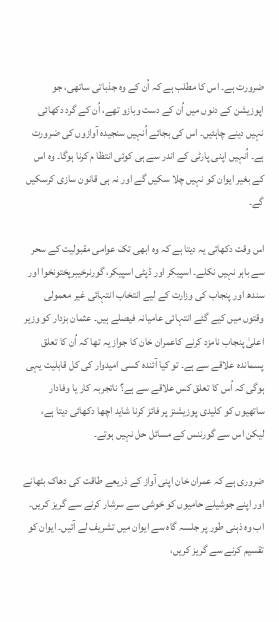ضرورت ہے۔ اس کا مطلب ہے کہ اُن کے وہ جذباتی ساتھی، جو اپوزیشن کے دنوں میں اُن کے دست وبازو تھے، اُن کے گرد دکھائی نہیں دینے چاہئیں۔ اس کی بجائے اُنہیں سنجیدہ آوازوں کی ضرورت ہے۔ اُنہیں اپنی پارٹی کے اندر سے ہی کوئی انتظا م کرنا ہوگا۔ وہ اس کے بغیر ایوان کو نہیں چلا سکیں گے اور نہ ہی قانون سازی کرسکیں گے۔

اس وقت دکھائی یہ دیتا ہے کہ وہ ابھی تک عوامی مقبولیت کے سحر سے باہر نہیں نکلے۔ اسپیکر اور ڈپٹی اسپیکر، گورنرخیبرپختونخوا اور سندھ اور پنجاب کی وزارت کے لیے انتخاب انتہائی غیر معمولی وقتوں میں کیے گئے انتہائی عامیانہ فیصلے ہیں۔ عثمان بزدار کو وزیر اعلیٰ پنجاب نامزد کرنے کاعمران خان کا جواز یہ تھا کہ اُن کا تعلق پسماندہ علاقے سے ہے۔ تو کیا آئندہ کسی امیدوار کی کل قابلیت یہی ہوگی کہ اُس کا تعلق کس علاقے سے ہے؟ ناتجربہ کار یا وفادار ساتھیوں کو کلیدی پوزیشنز پر فائز کرنا شاید اچھا دکھائی دیتا ہے، لیکن اس سے گورننس کے مسائل حل نہیں ہوتے۔

ضروری ہے کہ عمران خان اپنی آواز کے ذریعے طاقت کی دھاک بٹھانے اور اپنے جوشیلے حامیوں کو خوشی سے سرشار کرنے سے گریز کریں۔ اب وہ ذہنی طور پر جلسہ گاہ سے ایوان میں تشریف لے آئیں۔ ایوان کو تقسیم کرنے سے گریز کریں،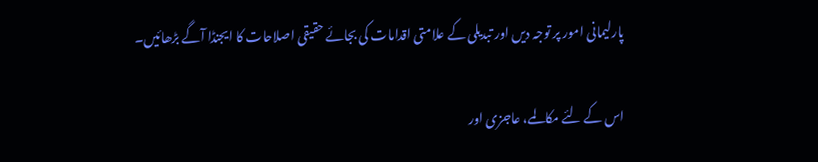پارلیمانی امور پر توجہ دیں اور تبدیلی کے علامتی اقدامات کی بجائے حقیقی اصلاحات کا ایجنڈا آگے بڑھائیں۔

اس کے لئے مکالمے، عاجزی اور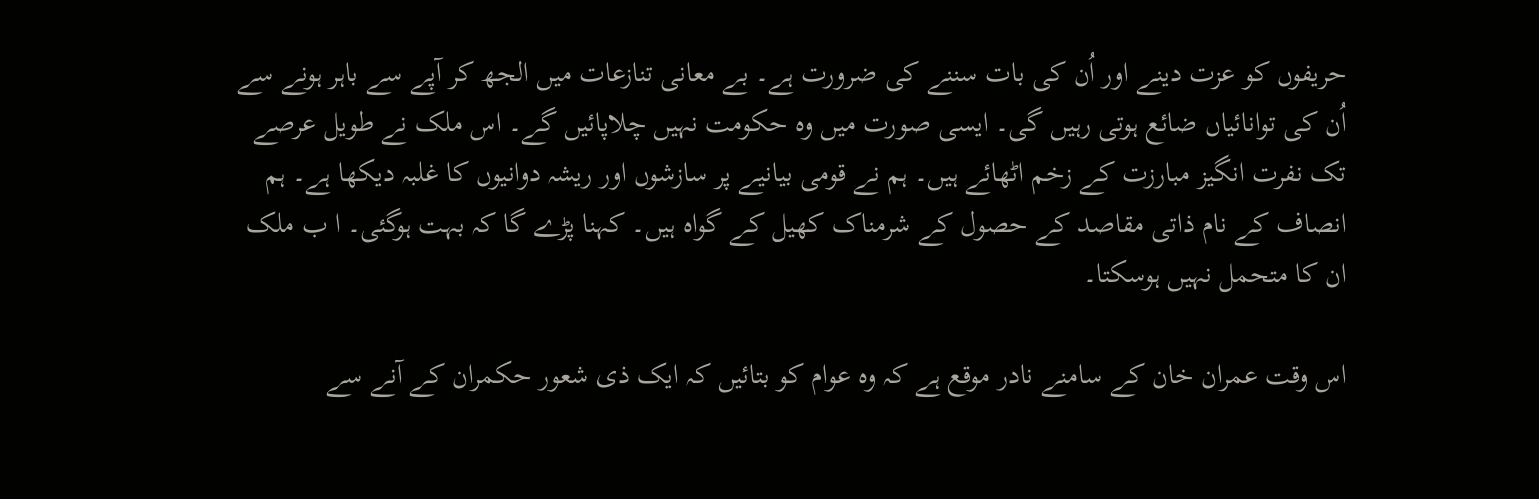حریفوں کو عزت دینے اور اُن کی بات سننے کی ضرورت ہے۔ بے معانی تنازعات میں الجھ کر آپے سے باہر ہونے سے اُن کی توانائیاں ضائع ہوتی رہیں گی۔ ایسی صورت میں وہ حکومت نہیں چلاپائیں گے۔ اس ملک نے طویل عرصے تک نفرت انگیز مبارزت کے زخم اٹھائے ہیں۔ ہم نے قومی بیانیے پر سازشوں اور ریشہ دوانیوں کا غلبہ دیکھا ہے۔ ہم انصاف کے نام ذاتی مقاصد کے حصول کے شرمناک کھیل کے گواہ ہیں۔ کہنا پڑے گا کہ بہت ہوگئی۔ ا ب ملک ان کا متحمل نہیں ہوسکتا۔

اس وقت عمران خان کے سامنے نادر موقع ہے کہ وہ عوام کو بتائیں کہ ایک ذی شعور حکمران کے آنے سے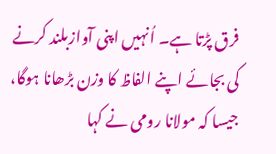فرق پڑتا ہے۔ اُنہیں اپنی آوازبلند کرنے کی بجائے اپنے الفاظ کا وزن بڑھانا ہوگا، جیسا کہ مولانا رومی نے کہا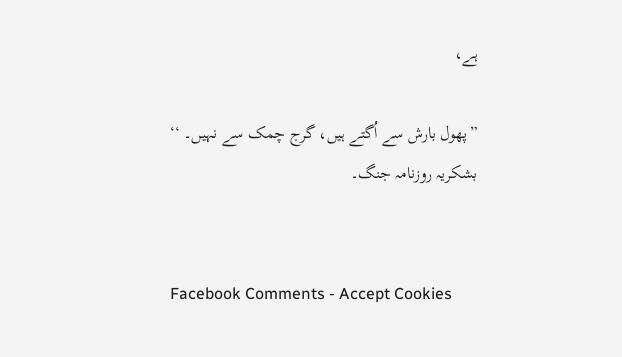ہے،

”پھول بارش سے اُگتے ہیں، گرج چمک سے نہیں۔ ‘‘
بشکریہ روزنامہ جنگ۔


Facebook Comments - Accept Cookies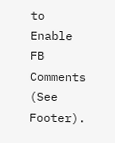to Enable FB Comments (See Footer).